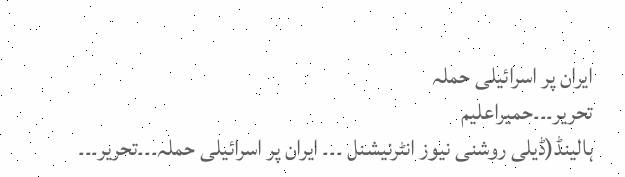ایران پر اسرائیلی حملہ
تحریر۔۔۔حمیراعلیم
ہالینڈ(ڈیلی روشنی نیوز انٹرنیشنل ۔۔۔ ایران پر اسرائیلی حملہ۔۔۔تحریر۔۔۔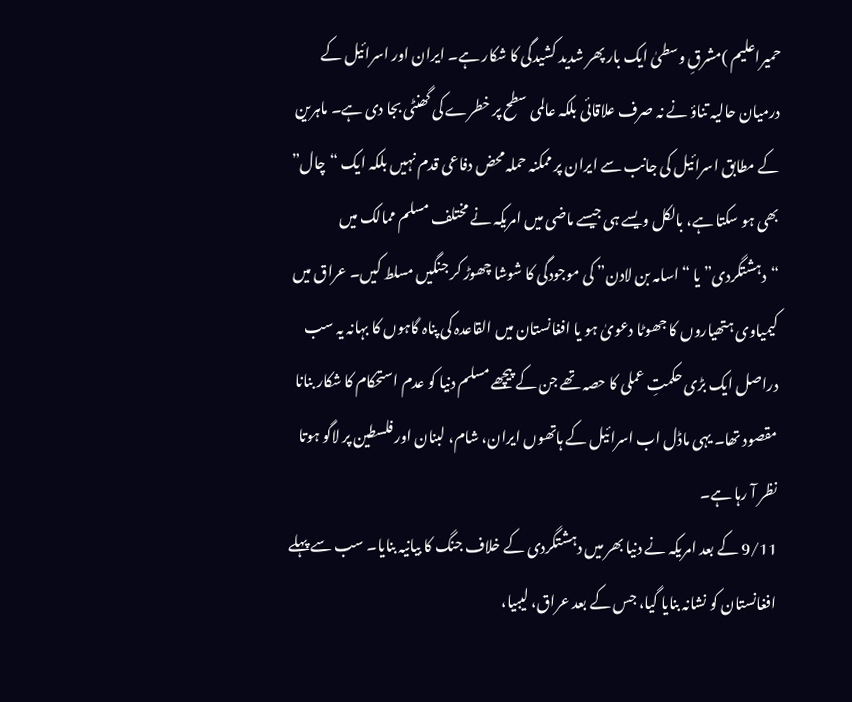حمیراعلیم )مشرقِ وسطیٰ ایک بار پھر شدید کشیدگی کا شکار ہے۔ ایران اور اسرائیل کے درمیان حالیہ تناؤ نے نہ صرف علاقائی بلکہ عالمی سطح پر خطرے کی گھنٹی بجا دی ہے۔ ماہرین کے مطابق اسرائیل کی جانب سے ایران پر ممکنہ حملہ محض دفاعی قدم نہیں بلکہ ایک “چال” بھی ہو سکتا ہے، بالکل ویسے ہی جیسے ماضی میں امریکہ نے مختلف مسلم ممالک میں “دہشتگردی” یا “اسامہ بن لادن” کی موجودگی کا شوشا چھوڑ کر جنگیں مسلط کیں۔ عراق میں کیمیاوی ہتھیاروں کا جھوٹا دعویٰ ہو یا افغانستان میں القاعدہ کی پناہ گاہوں کا بہانہ یہ سب دراصل ایک بڑی حکمتِ عملی کا حصہ تھے جن کے پیچھے مسلم دنیا کو عدم استحکام کا شکار بنانا مقصود تھا۔ یہی ماڈل اب اسرائیل کے ہاتھوں ایران، شام، لبنان اور فلسطین پر لاگو ہوتا نظر آ رہا ہے۔
9/11 کے بعد امریکہ نے دنیا بھر میں دہشتگردی کے خلاف جنگ کا بیانیہ بنایا۔ سب سے پہلے افغانستان کو نشانہ بنایا گیا، جس کے بعد عراق، لیبیا،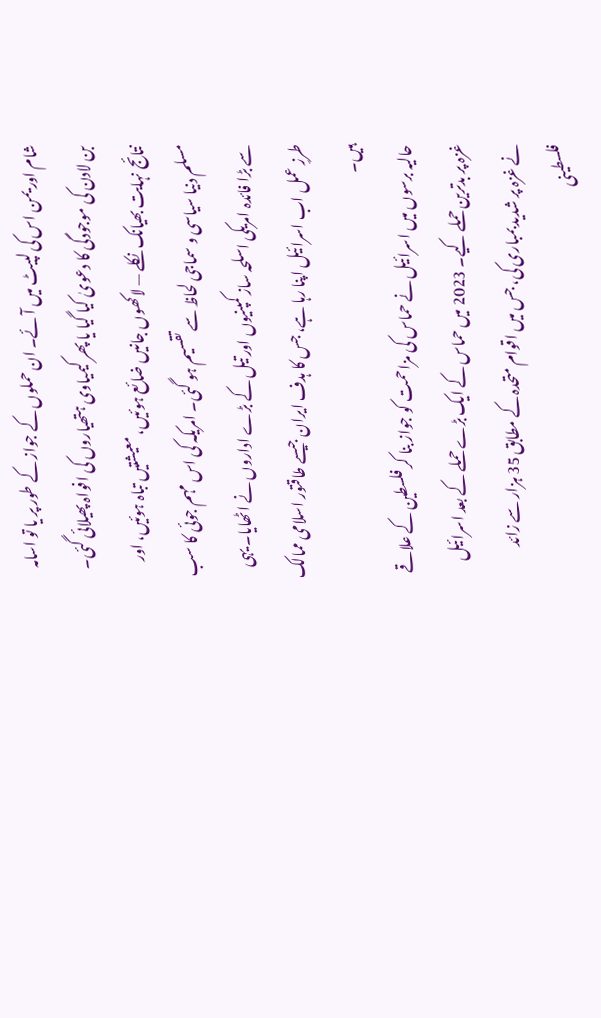شام اور یمن اس کی لپیٹ میں آئے۔ ان حملوں کے جواز کے طور پر یا تو اسامہ بن لادن کی موجودگی کا دعویٰ کیا گیا یا پھر کیمیاوی ہتھیاروں کی افواہ پھیلائی گئی۔ نتائج نہایت بھیانک نکلے — لاکھوں جانیں ضائع ہوئیں، معیشتیں تباہ ہوئیں، اور مسلم دنیا سیاسی و سماجی لحاظ سے تقسیم ہو گئی۔ امریکہ کی اس مہم جوئی کا سب سے بڑا فائدہ امریکی اسلحہ ساز کمپنیوں اور تیل کے بڑے اداروں نے اٹھایا۔ یہی طرزِ عمل اب اسرائیل اپنا رہا ہے، جس کا ہدف ایران جیسے طاقتور اسلامی ممالک ہیں۔
حالیہ برسوں میں اسرائیل نے حماس کی مزاحمت کو جواز بنا کر فلسطین کے علاقے غزہ پر بدترین حملے کیے۔ 2023 میں حماس کے ایک بڑے حملے کے بعد اسرائیل نے غزہ پر شدید بمباری کی، جس میں اقوام متحدہ کے مطابق 35 ہزار سے زائد فلسطینی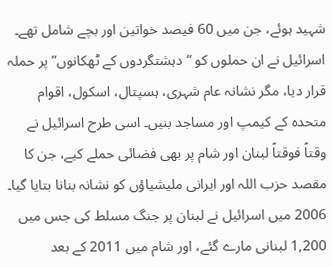شہید ہوئے، جن میں 60 فیصد خواتین اور بچے شامل تھے۔ اسرائیل نے ان حملوں کو “دہشتگردوں کے ٹھکانوں” پر حملہ قرار دیا، مگر نشانہ عام شہری، ہسپتال، اسکول، اقوام متحدہ کے کیمپ اور مساجد بنیں۔ اسی طرح اسرائیل نے وقتاً فوقتاً لبنان اور شام پر بھی فضائی حملے کیے، جن کا مقصد حزب اللہ اور ایرانی ملیشیاؤں کو نشانہ بنانا بتایا گیا۔ 2006 میں اسرائیل نے لبنان پر جنگ مسلط کی جس میں 1,200 لبنانی مارے گئے، اور شام میں 2011 کے بعد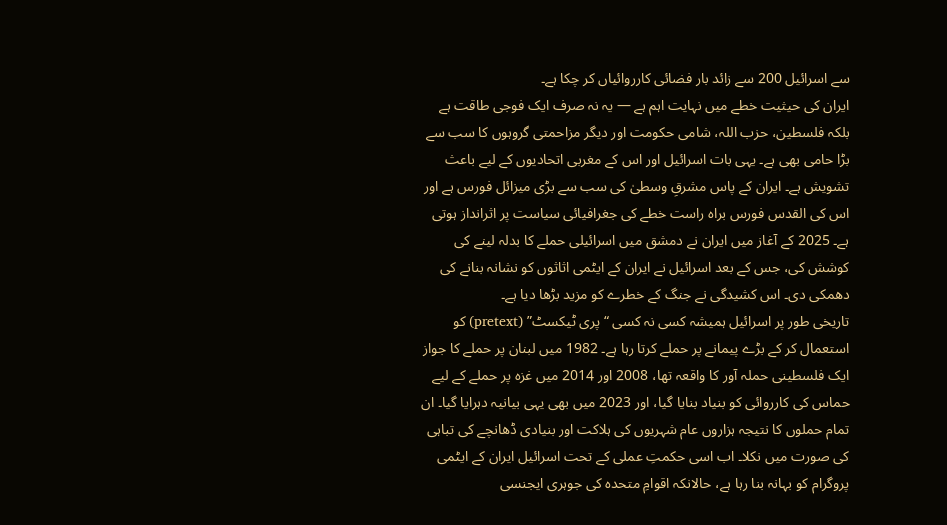سے اسرائیل 200 سے زائد بار فضائی کارروائیاں کر چکا ہے۔
ایران کی حیثیت خطے میں نہایت اہم ہے — یہ نہ صرف ایک فوجی طاقت ہے بلکہ فلسطین، حزب اللہ، شامی حکومت اور دیگر مزاحمتی گروہوں کا سب سے بڑا حامی بھی ہے۔ یہی بات اسرائیل اور اس کے مغربی اتحادیوں کے لیے باعث تشویش ہے۔ ایران کے پاس مشرقِ وسطیٰ کی سب سے بڑی میزائل فورس ہے اور اس کی القدس فورس براہ راست خطے کی جغرافیائی سیاست پر اثرانداز ہوتی ہے۔ 2025 کے آغاز میں ایران نے دمشق میں اسرائیلی حملے کا بدلہ لینے کی کوشش کی، جس کے بعد اسرائیل نے ایران کے ایٹمی اثاثوں کو نشانہ بنانے کی دھمکی دی۔ اس کشیدگی نے جنگ کے خطرے کو مزید بڑھا دیا ہے۔
تاریخی طور پر اسرائیل ہمیشہ کسی نہ کسی “پری ٹیکسٹ” (pretext) کو استعمال کر کے بڑے پیمانے پر حملے کرتا رہا ہے۔ 1982 میں لبنان پر حملے کا جواز ایک فلسطینی حملہ آور کا واقعہ تھا، 2008 اور 2014 میں غزہ پر حملے کے لیے حماس کی کارروائی کو بنیاد بنایا گیا، اور 2023 میں بھی یہی بیانیہ دہرایا گیا۔ ان تمام حملوں کا نتیجہ ہزاروں عام شہریوں کی ہلاکت اور بنیادی ڈھانچے کی تباہی کی صورت میں نکلا۔ اب اسی حکمتِ عملی کے تحت اسرائیل ایران کے ایٹمی پروگرام کو بہانہ بنا رہا ہے، حالانکہ اقوامِ متحدہ کی جوہری ایجنسی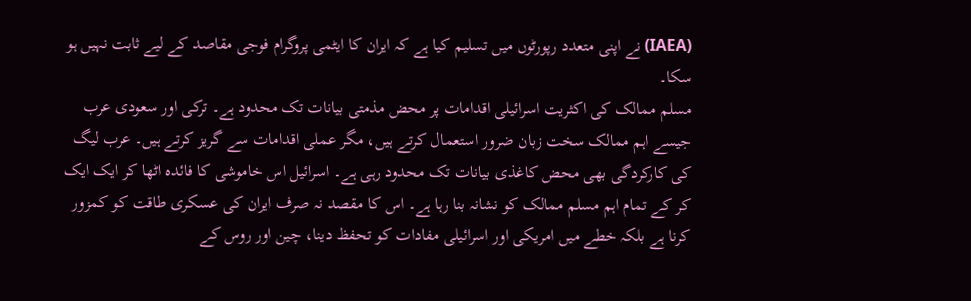(IAEA) نے اپنی متعدد رپورٹوں میں تسلیم کیا ہے کہ ایران کا ایٹمی پروگرام فوجی مقاصد کے لیے ثابت نہیں ہو سکا۔
مسلم ممالک کی اکثریت اسرائیلی اقدامات پر محض مذمتی بیانات تک محدود ہے۔ ترکی اور سعودی عرب جیسے اہم ممالک سخت زبان ضرور استعمال کرتے ہیں، مگر عملی اقدامات سے گریز کرتے ہیں۔ عرب لیگ کی کارکردگی بھی محض کاغذی بیانات تک محدود رہی ہے۔ اسرائیل اس خاموشی کا فائدہ اٹھا کر ایک ایک کر کے تمام اہم مسلم ممالک کو نشانہ بنا رہا ہے۔ اس کا مقصد نہ صرف ایران کی عسکری طاقت کو کمزور کرنا ہے بلکہ خطے میں امریکی اور اسرائیلی مفادات کو تحفظ دینا، چین اور روس کے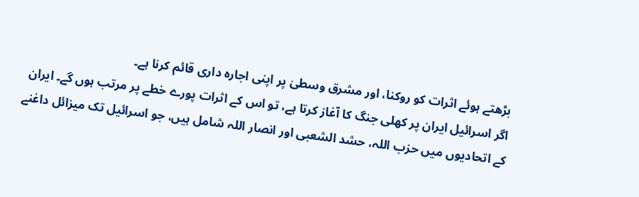بڑھتے ہوئے اثرات کو روکنا، اور مشرق وسطیٰ پر اپنی اجارہ داری قائم کرنا ہے۔
اگر اسرائیل ایران پر کھلی جنگ کا آغاز کرتا ہے، تو اس کے اثرات پورے خطے پر مرتب ہوں گے۔ ایران کے اتحادیوں میں حزب اللہ، حشد الشعبی اور انصار اللہ شامل ہیں، جو اسرائیل تک میزائل داغنے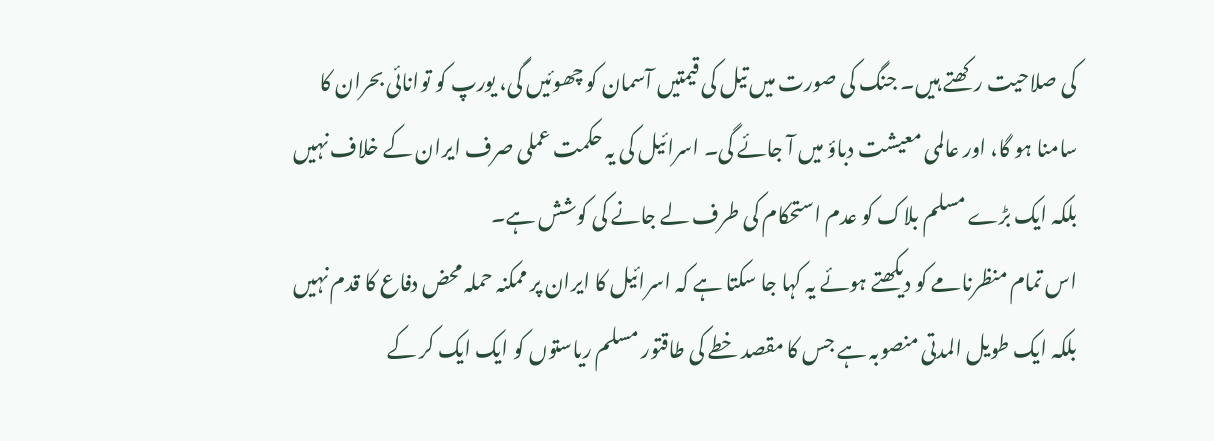کی صلاحیت رکھتے ہیں۔ جنگ کی صورت میں تیل کی قیمتیں آسمان کو چھوئیں گی، یورپ کو توانائی بحران کا سامنا ہو گا، اور عالمی معیشت دباؤ میں آ جائے گی۔ اسرائیل کی یہ حکمت عملی صرف ایران کے خلاف نہیں بلکہ ایک بڑے مسلم بلاک کو عدم استحکام کی طرف لے جانے کی کوشش ہے۔
اس تمام منظرنامے کو دیکھتے ہوئے یہ کہا جا سکتا ہے کہ اسرائیل کا ایران پر ممکنہ حملہ محض دفاع کا قدم نہیں بلکہ ایک طویل المدتی منصوبہ ہے جس کا مقصد خطے کی طاقتور مسلم ریاستوں کو ایک ایک کر کے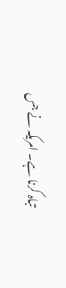تباہ کرنا ہے۔ امریکہ نے جس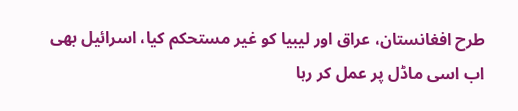طرح افغانستان، عراق اور لیبیا کو غیر مستحکم کیا، اسرائیل بھی اب اسی ماڈل پر عمل کر رہا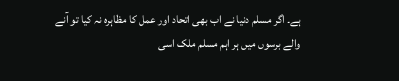ہے۔ اگر مسلم دنیا نے اب بھی اتحاد اور عمل کا مظاہرہ نہ کیا تو آنے والے برسوں میں ہر اہم مسلم ملک اسی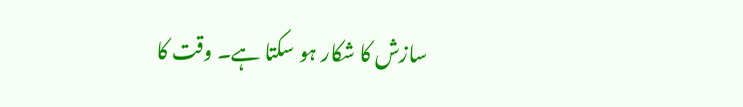سازش کا شکار ہو سکتا ہے۔ وقت کا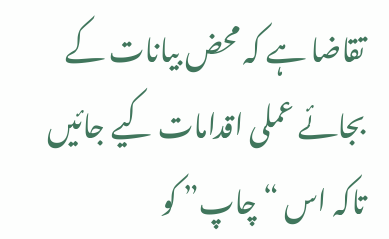تقاضا ہے کہ محض بیانات کے بجائے عملی اقدامات کیے جائیں تاکہ اس “چاپ” کو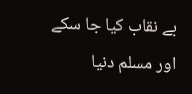بے نقاب کیا جا سکے اور مسلم دنیا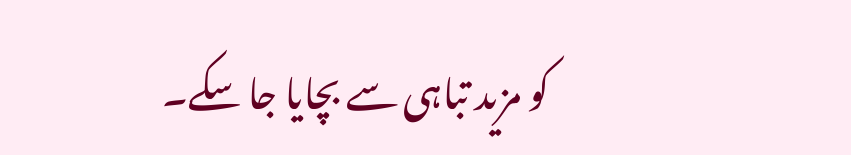کو مزید تباہی سے بچایا جا سکے۔